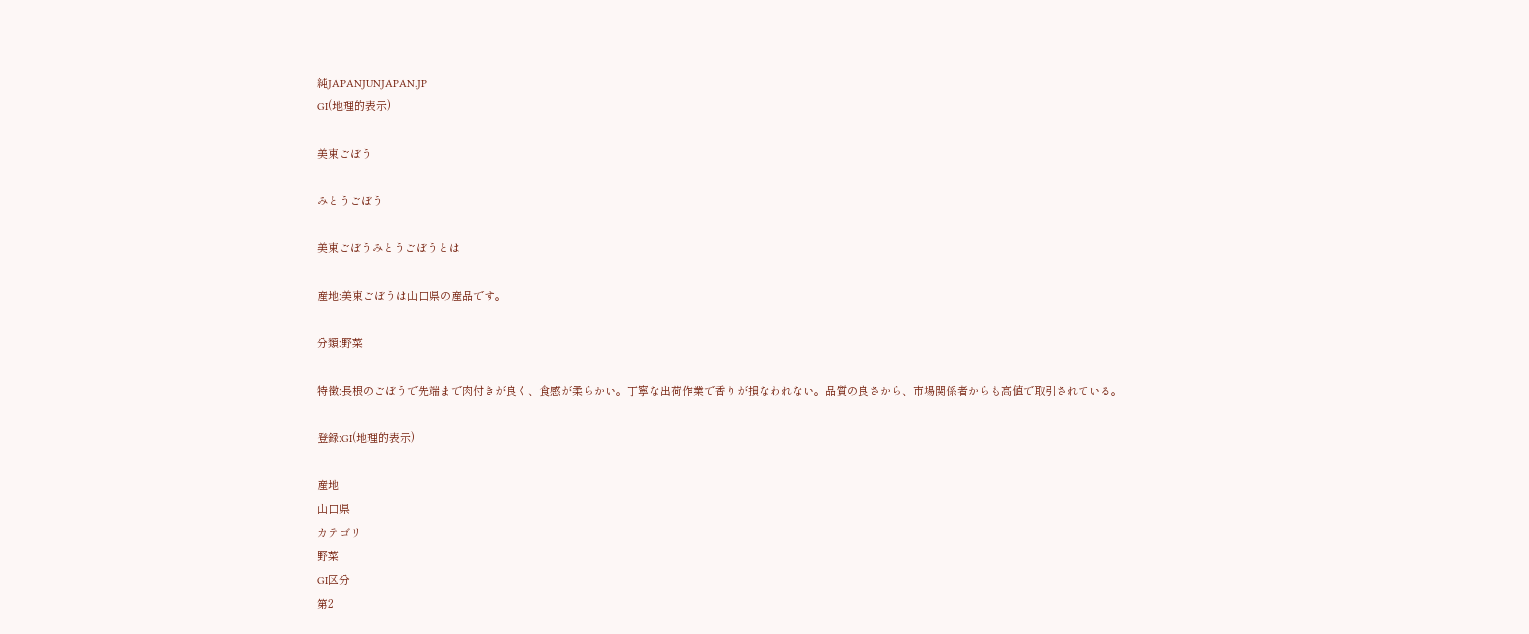純JAPANJUNJAPAN.JP
GI(地理的表示)

美東ごぼう

みとうごぼう

美東ごぼうみとうごぼうとは

産地:美東ごぼうは山口県の産品です。

分類:野菜

特徴:長根のごぼうで先端まで肉付きが良く、食感が柔らかい。丁寧な出荷作業で香りが損なわれない。品質の良さから、市場関係者からも高値で取引されている。

登録:GI(地理的表示)

産地
山口県
カテゴリ
野菜
GI区分
第2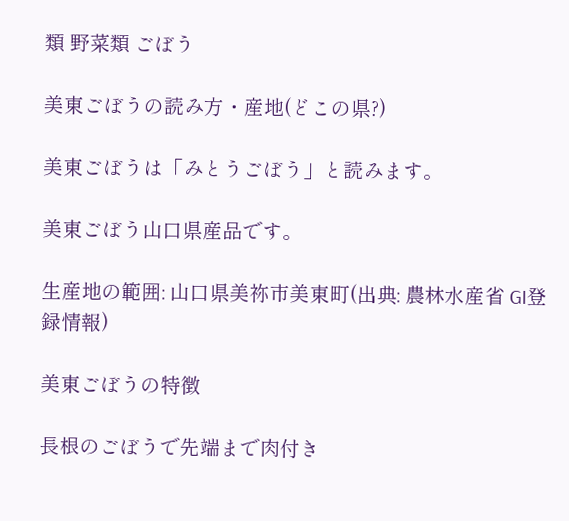類 野菜類 ごぼう

美東ごぼうの読み方・産地(どこの県?)

美東ごぼうは「みとうごぼう」と読みます。

美東ごぼう山口県産品です。

生産地の範囲: 山口県美祢市美東町(出典: 農林水産省 GI登録情報)

美東ごぼうの特徴

長根のごぼうで先端まで肉付き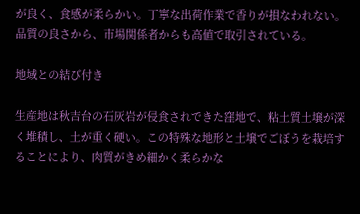が良く、食感が柔らかい。丁寧な出荷作業で香りが損なわれない。品質の良さから、市場関係者からも高値で取引されている。

地域との結び付き

生産地は秋吉台の石灰岩が侵食されできた窪地で、粘土質土壌が深く堆積し、土が重く硬い。この特殊な地形と土壌でごぼうを栽培することにより、肉質がきめ細かく柔らかな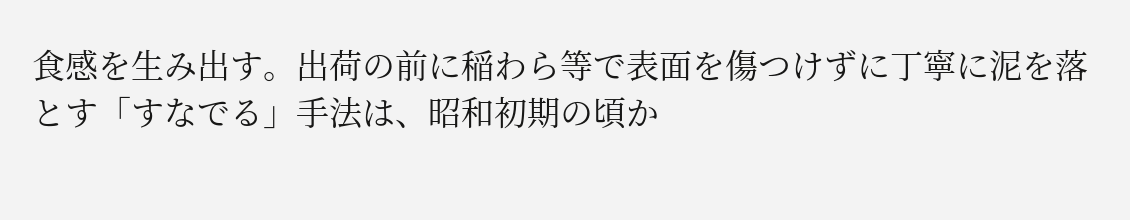食感を生み出す。出荷の前に稲わら等で表面を傷つけずに丁寧に泥を落とす「すなでる」手法は、昭和初期の頃か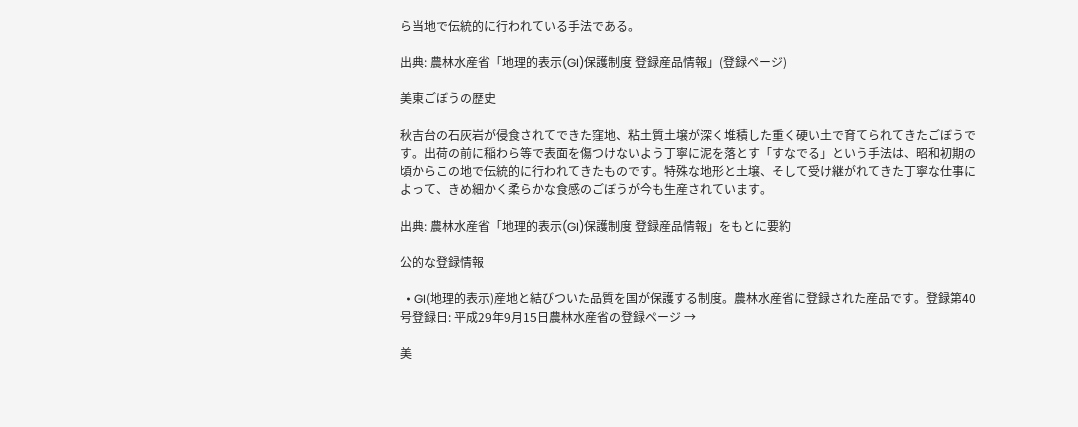ら当地で伝統的に行われている手法である。

出典: 農林水産省「地理的表示(GI)保護制度 登録産品情報」(登録ページ)

美東ごぼうの歴史

秋吉台の石灰岩が侵食されてできた窪地、粘土質土壌が深く堆積した重く硬い土で育てられてきたごぼうです。出荷の前に稲わら等で表面を傷つけないよう丁寧に泥を落とす「すなでる」という手法は、昭和初期の頃からこの地で伝統的に行われてきたものです。特殊な地形と土壌、そして受け継がれてきた丁寧な仕事によって、きめ細かく柔らかな食感のごぼうが今も生産されています。

出典: 農林水産省「地理的表示(GI)保護制度 登録産品情報」をもとに要約

公的な登録情報

  • GI(地理的表示)産地と結びついた品質を国が保護する制度。農林水産省に登録された産品です。登録第40号登録日: 平成29年9月15日農林水産省の登録ページ →

美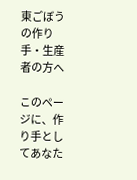東ごぼうの作り手・生産者の方へ

このページに、作り手としてあなた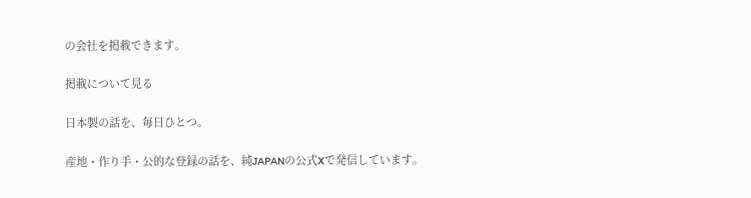の会社を掲載できます。

掲載について見る

日本製の話を、毎日ひとつ。

産地・作り手・公的な登録の話を、純JAPANの公式Xで発信しています。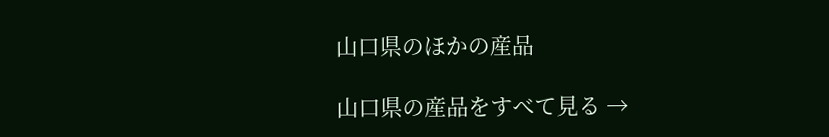山口県のほかの産品

山口県の産品をすべて見る →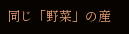同じ「野菜」の産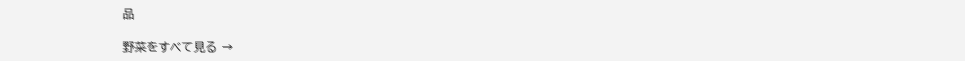品

野菜をすべて見る →